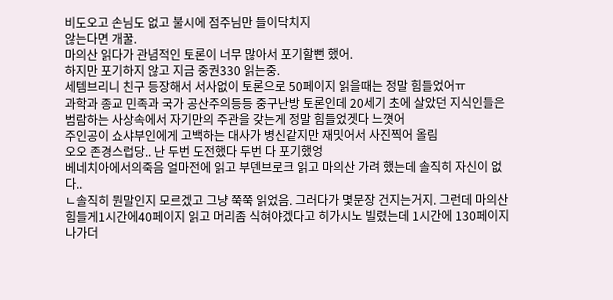비도오고 손님도 없고 불시에 점주님만 들이닥치지
않는다면 개꿀.
마의산 읽다가 관념적인 토론이 너무 많아서 포기할뻔 했어.
하지만 포기하지 않고 지금 중권330 읽는중.
세템브리니 친구 등장해서 서사없이 토론으로 50페이지 읽을때는 정말 힘들었어ㅠ
과학과 종교 민족과 국가 공산주의등등 중구난방 토론인데 20세기 초에 살았던 지식인들은 범람하는 사상속에서 자기만의 주관을 갖는게 정말 힘들었겟다 느꼇어
주인공이 쇼샤부인에게 고백하는 대사가 병신같지만 재밋어서 사진찍어 올림
오오 존경스럽당.. 난 두번 도전했다 두번 다 포기했엉
베네치아에서의죽음 얼마전에 읽고 부덴브로크 읽고 마의산 가려 했는데 솔직히 자신이 없다..
ㄴ솔직히 뭔말인지 모르겠고 그냥 쭉쭉 읽었음. 그러다가 몇문장 건지는거지. 그런데 마의산 힘들게1시간에40페이지 읽고 머리좀 식혀야겠다고 히가시노 빌렸는데 1시간에 130페이지 나가더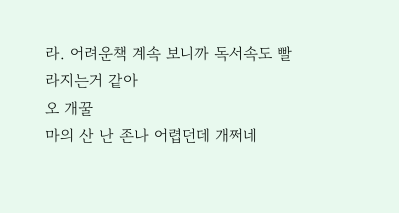라. 어려운책 계속 보니까 독서속도 빨라지는거 같아
오 개꿀
마의 산 난 존나 어렵던데 개쩌네